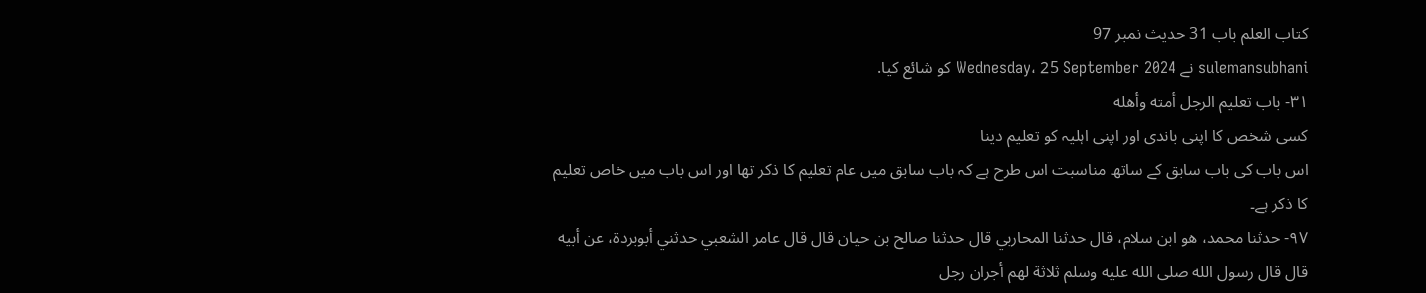کتاب العلم باب 31 حدیث نمبر 97
sulemansubhani نے Wednesday، 25 September 2024 کو شائع کیا.
۳۱- باب تعليم الرجل أمته وأهله
کسی شخص کا اپنی باندی اور اپنی اہلیہ کو تعلیم دینا
اس باب کی باب سابق کے ساتھ مناسبت اس طرح ہے کہ باب سابق میں عام تعلیم کا ذکر تھا اور اس باب میں خاص تعلیم کا ذکر ہے۔
۹۷- حدثنا محمد، هو ابن سلام، قال حدثنا المحاربي قال حدثنا صالح بن حيان قال قال عامر الشعبي حدثني أبوبردة، عن أبيه قال قال رسول الله صلى الله عليه وسلم ثلاثة لهم أجران رجل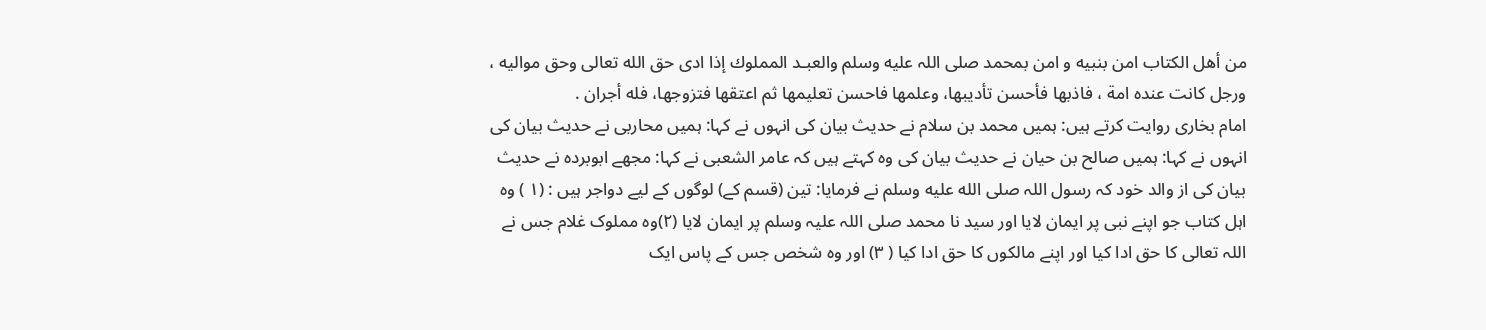من أهل الكتاب امن بنبيه و امن بمحمد صلى اللہ عليه وسلم والعبـد المملوك إذا ادى حق الله تعالى وحق مواليه ، ورجل كانت عنده امة ، فاذبها فأحسن تأديبها، وعلمها فاحسن تعليمها ثم اعتقها فتزوجها، فله أجران .
امام بخاری روایت کرتے ہیں: ہمیں محمد بن سلام نے حدیث بیان کی انہوں نے کہا: ہمیں محاربی نے حدیث بیان کی انہوں نے کہا: ہمیں صالح بن حیان نے حدیث بیان کی وہ کہتے ہیں کہ عامر الشعبی نے کہا: مجھے ابوبردہ نے حدیث بیان کی از والد خود کہ رسول اللہ صلى الله عليه وسلم نے فرمایا: تین (قسم کے) لوگوں کے لیے دواجر ہیں : (۱ ) وہ اہل کتاب جو اپنے نبی پر ایمان لایا اور سید نا محمد صلی اللہ علیہ وسلم پر ایمان لایا (۲)وہ مملوک غلام جس نے اللہ تعالی کا حق ادا کیا اور اپنے مالکوں کا حق ادا کیا ( ۳) اور وہ شخص جس کے پاس ایک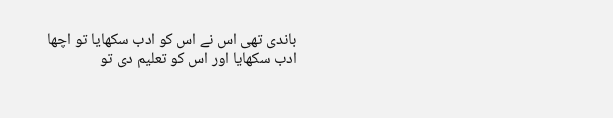باندی تھی اس نے اس کو ادب سکھایا تو اچھا ادب سکھایا اور اس کو تعلیم دی تو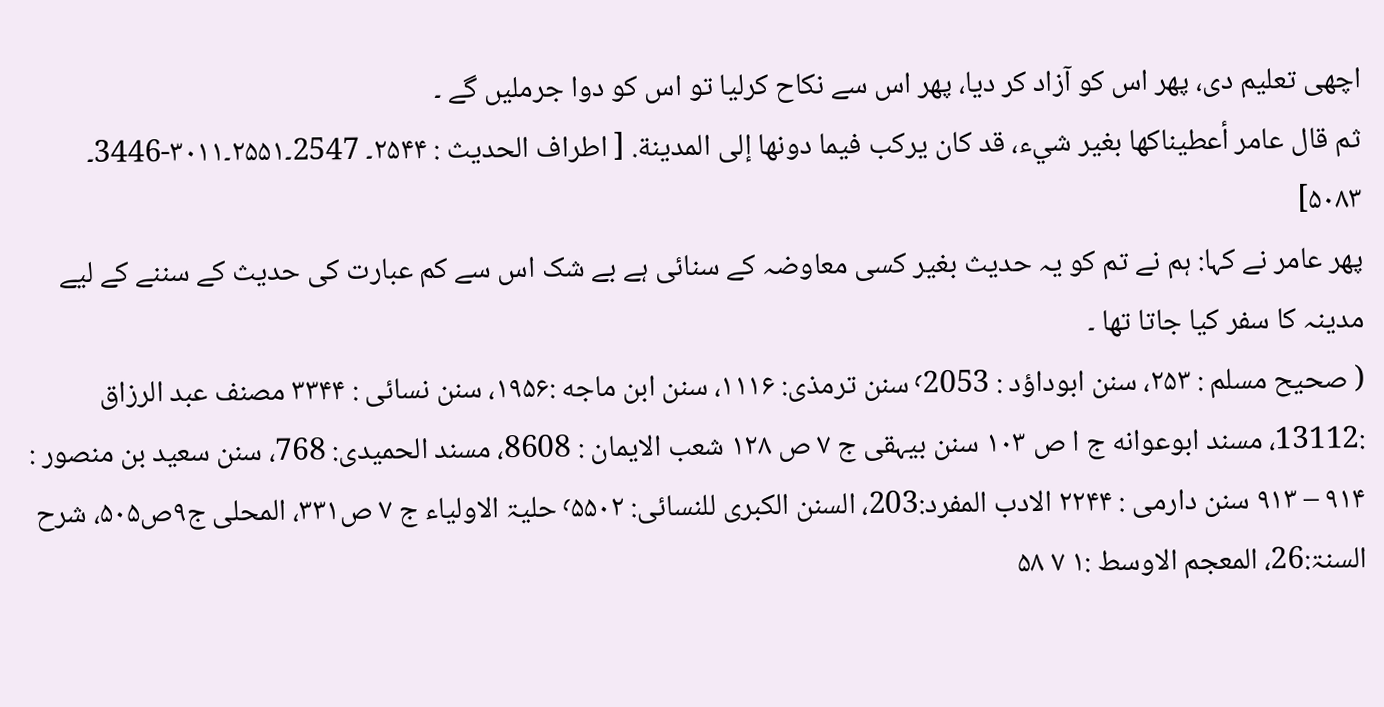اچھی تعلیم دی، پھر اس کو آزاد کر دیا، پھر اس سے نکاح کرلیا تو اس کو دوا جرملیں گے ۔
ثم قال عامر أعطيناكها بغير شيء، قد كان يركب فيما دونها إلى المدينة. [ اطراف الحديث : ۲۵۴۴۔ 2547۔۲۵۵۱۔۳۰۱۱-3446۔ ۵۰۸۳]
پھر عامر نے کہا: ہم نے تم کو یہ حدیث بغیر کسی معاوضہ کے سنائی ہے بے شک اس سے کم عبارت کی حدیث کے سننے کے لیے مدینہ کا سفر کیا جاتا تھا ۔
( صحیح مسلم : ۲۵۳، سنن ابوداؤد : ٬2053 سنن ترمذی: ۱۱۱۶، سنن ابن ماجه :۱۹۵۶، سنن نسائی : ۳۳۴۴ مصنف عبد الرزاق :13112، مسند ابوعوانه ج ا ص ۱۰۳ سنن بیہقی ج ۷ ص ۱۲۸ شعب الایمان : 8608، مسند الحمیدی: 768، سنن سعید بن منصور : ۹۱۴ – ۹۱۳ سنن دارمی : ۲۲۴۴ الادب المفرد:203، السنن الکبری للنسائی: ٬۵۵۰۲ حلیۃ الاولیاء ج ۷ ص۳۳۱، المحلی ج۹ص۵۰۵، شرح السنۃ:26، المعجم الاوسط :۱ ۷ ۵۸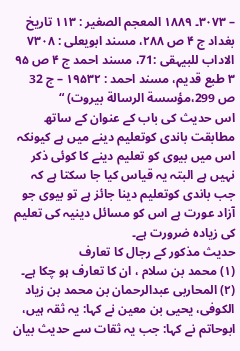– ۳۰۷۳۔ ۱۸۸۹ المعجم الصغیر : ۱۱۳ تاریخ بغداد ج ۴ ص ۲۸۸، مسند ابویعلی : ۷۳۰۸ الاداب للبیہقی :71، مسند احمد ج ۴ ص ۹۵ ۳ طبع قدیم، مسند احمد : ۱۹۵۳۲ – ج 32 ص 299،مؤسسة الرسالة بیروت) “
اس حدیث کی باب کے عنوان کے ساتھ مطابقت باندی کوتعلیم دینے میں ہے کیونکہ اس میں بیوی کو تعلیم دینے کا کوئی ذکر نہیں ہے البتہ یہ قیاس کیا جا سکتا ہے کہ جب باندی کوتعلیم دینا جائز ہے تو بیوی جو آزاد عورت ہے اس کو مسائل دینیہ کی تعلیم کی زیادہ ضرورت ہے۔
حدیث مذکور کے رجال کا تعارف
(۱) محمد بن سلام ، ان کا تعارف ہو چکا ہے۔
(۲) المحاربی عبدالرحمان بن محمد بن زیاد الکوفی، یحیی بن معین نے کہا: یہ ثقہ ہیں، ابوحاتم نے کہا: جب یہ ثقات سے حدیث بیان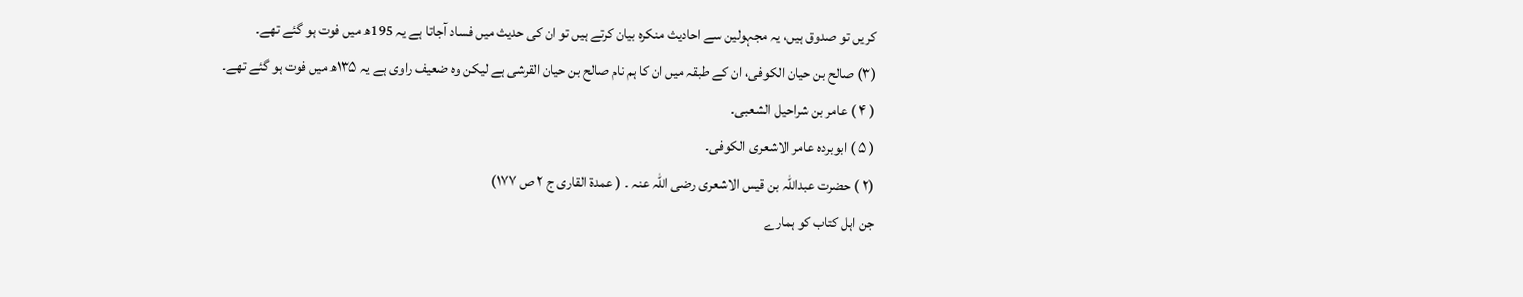کریں تو صدوق ہیں، یہ مجہولین سے احادیث منکرہ بیان کرتے ہیں تو ان کی حدیث میں فساد آجاتا ہے یہ 195ھ میں فوت ہو گئے تھے۔
(۳) صالح بن حیان الکوفی، ان کے طبقہ میں ان کا ہم نام صالح بن حیان القرشی ہے لیکن وہ ضعیف راوی ہے یہ ۱۳۵ھ میں فوت ہو گئے تھے۔
( ۴ ) عامر بن شراحیل الشعبی۔
( ۵ ) ابوبرده عامر الاشعری الکوفی۔
(۲ ) حضرت عبداللہ بن قیس الاشعری رضی اللہ عنہ ۔ ( عمدة القاری ج ۲ ص ۱۷۷)
جن اہل کتاب کو ہمارے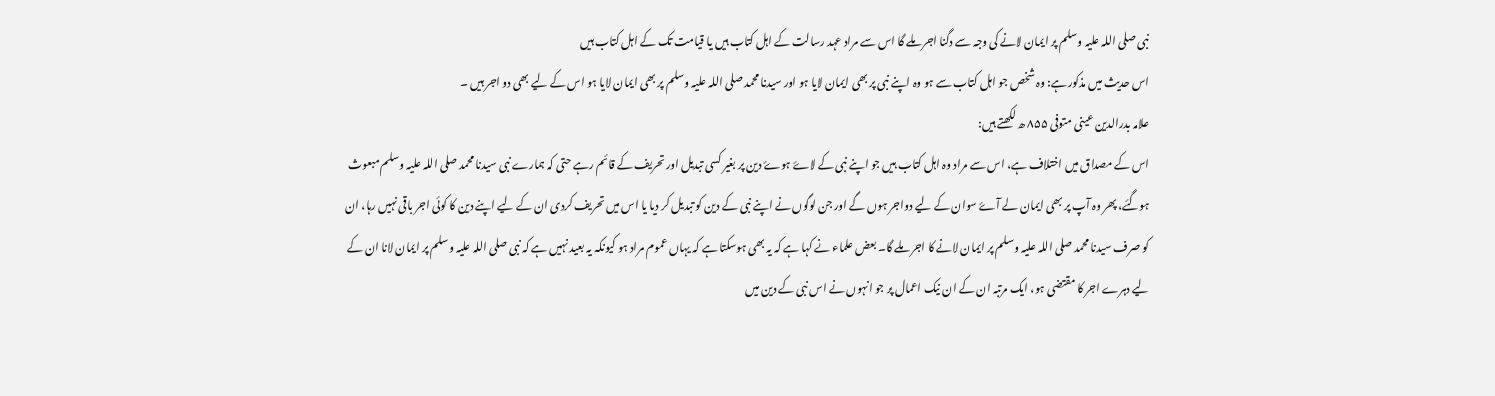نبی صلی اللہ علیہ وسلم پر ایمان لانے کی وجہ سے دگنا اجر ملے گا اس سے مراد عہد رسالت کے اہل کتاب ہیں یا قیامت تک کے اہل کتاب ہیں
اس حدیث میں مذکور ہے: وہ شخص جو اہل کتاب سے ہو وہ اپنے نبی پر بھی ایمان لایا ہو اور سیدنا محمد صلی اللہ علیہ وسلم پر بھی ایمان لایا ہو اس کے لیے بھی دو اجر ہیں ۔
علامہ بدرالدین عینی متوفی ۸۵۵ ھ لکھتے ہیں:
اس کے مصداق میں اختلاف ہے، اس سے مراد وہ اہل کتاب ہیں جو اپنے نبی کے لاۓ ہوۓ دین پر بغیر کسی تبدیل اور تحریف کے قائم رہے حتی کہ ہمارے نبی سیدنا محمد صلی اللہ علیہ وسلم مبعوث ہوگئے، پھر وہ آپ پر بھی ایمان لے آۓ سوان کے لیے دواجر ہوں گے اور جن لوگوں نے اپنے نبی کے دین کو تبدیل کر دیا یا اس میں تحریف کردی ان کے لیے اپنے دین کا کوئی اجر باقی نہیں رہا، ان کو صرف سیدنا محمد صلی اللہ علیہ وسلم پر ایمان لانے کا اجر ملے گا۔ بعض علماء نے کہا ہے کہ یہ بھی ہوسکتا ہے کہ یہاں عموم مراد ہو کیونکہ یہ بعید نہیں ہے کہ نبی صلی اللہ علیہ وسلم پر ایمان لانا ان کے لیے دہرے اجر کا مقتضی ہو، ایک مرتبہ ان کے ان نیک اعمال پر جو انہوں نے اس نبی کے دین میں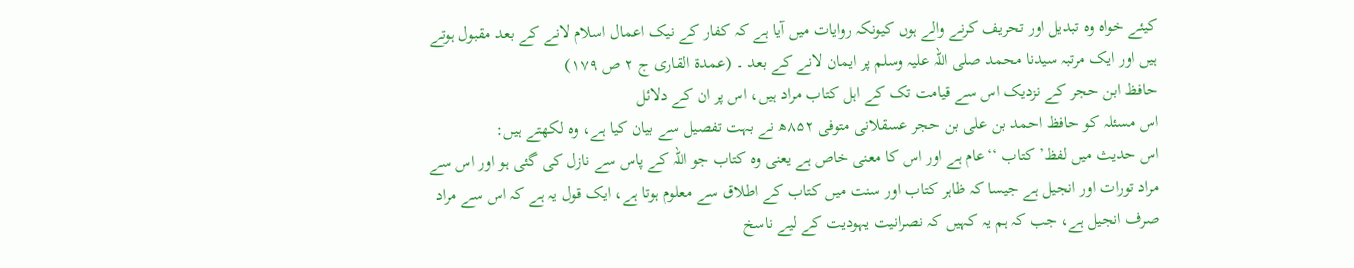کیئے خواہ وہ تبدیل اور تحریف کرنے والے ہوں کیونکہ روایات میں آیا ہے کہ کفار کے نیک اعمال اسلام لانے کے بعد مقبول ہوتے ہیں اور ایک مرتبہ سیدنا محمد صلی اللہ علیہ وسلم پر ایمان لانے کے بعد ۔ (عمدۃ القاری ج ۲ ص ۱۷۹)
حافظ ابن حجر کے نزدیک اس سے قیامت تک کے اہل کتاب مراد ہیں، اس پر ان کے دلائل
اس مسئلہ کو حافظ احمد بن علی بن حجر عسقلانی متوفی ۸۵۲ھ نے بہت تفصیل سے بیان کیا ہے، وہ لکھتے ہیں:
اس حدیث میں لفظ’ کتاب ‘‘عام ہے اور اس کا معنی خاص ہے یعنی وہ کتاب جو اللہ کے پاس سے نازل کی گئی ہو اور اس سے مراد تورات اور انجیل ہے جیسا کہ ظاہر کتاب اور سنت میں کتاب کے اطلاق سے معلوم ہوتا ہے، ایک قول یہ ہے کہ اس سے مراد صرف انجیل ہے، جب کہ ہم یہ کہیں کہ نصرانیت یہودیت کے لیے ناسخ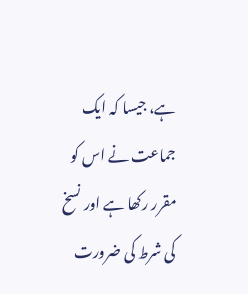ہے، جیسا کہ ایک جماعت نے اس کو مقرر رکھا ہے اور نسخ کی شرط کی ضرورت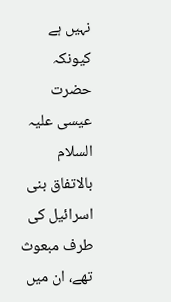نہیں ہے کیونکہ حضرت عیسی علیہ السلام بالاتفاق بنی اسرائیل کی طرف مبعوث تھے، ان میں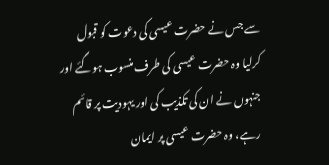سے جس نے حضرت عیسی کی دعوت کو قبول کرلیا وہ حضرت عیسی کی طرف منسوب ہوگئے اور جنہوں نے ان کی تکذیب کی اور یہودیت پر قائم رہے، وہ حضرت عیسی پر ایمان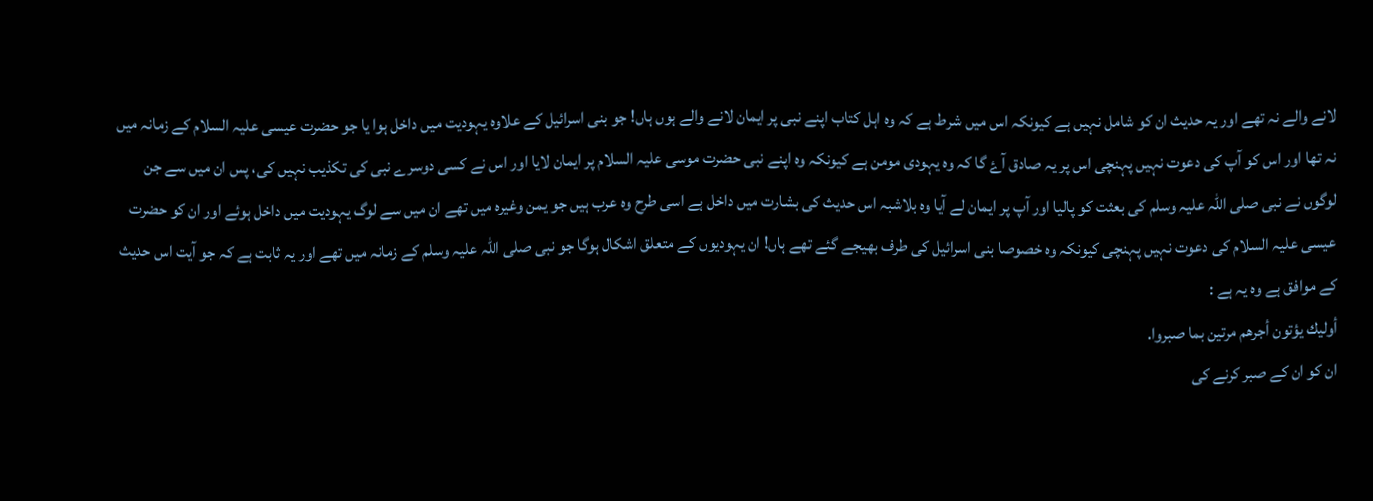لانے والے نہ تھے اور یہ حدیث ان کو شامل نہیں ہے کیونکہ اس میں شرط ہے کہ وہ اہل کتاب اپنے نبی پر ایمان لانے والے ہوں ہاں! جو بنی اسرائیل کے علاوہ یہودیت میں داخل ہوا یا جو حضرت عیسی علیہ السلام کے زمانہ میں نہ تھا اور اس کو آپ کی دعوت نہیں پہنچی اس پر یہ صادق آۓ گا کہ وہ یہودی مومن ہے کیونکہ وہ اپنے نبی حضرت موسی علیہ السلام پر ایمان لایا اور اس نے کسی دوسرے نبی کی تکذیب نہیں کی، پس ان میں سے جن لوگوں نے نبی صلی اللہ علیہ وسلم کی بعثت کو پالیا اور آپ پر ایمان لے آیا وہ بلاشبہ اس حدیث کی بشارت میں داخل ہے اسی طرح وہ عرب ہیں جو یمن وغیرہ میں تھے ان میں سے لوگ یہودیت میں داخل ہوئے اور ان کو حضرت عیسی علیہ السلام کی دعوت نہیں پہنچی کیونکہ وہ خصوصا بنی اسرائیل کی طرف بھیجے گئے تھے ہاں! ان یہودیوں کے متعلق اشکال ہوگا جو نبی صلی اللہ علیہ وسلم کے زمانہ میں تھے اور یہ ثابت ہے کہ جو آیت اس حدیث کے موافق ہے وہ یہ ہے :
أوليك يؤتون أجرهم مرتين بما صبروا.
ان کو ان کے صبر کرنے کی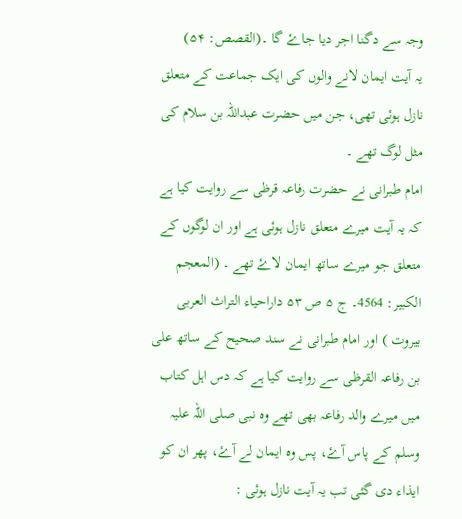وجہ سے دگنا اجر دیا جاۓ گا ۔(القصص: ۵۴)
یہ آیت ایمان لانے والوں کی ایک جماعت کے متعلق نازل ہوئی تھی، جن میں حضرت عبداللہ بن سلام کی مثل لوگ تھے ۔
امام طبرانی نے حضرت رفاعہ قرظی سے روایت کیا ہے کہ یہ آیت میرے متعلق نازل ہوئی ہے اور ان لوگوں کے متعلق جو میرے ساتھ ایمان لاۓ تھے ۔ (المعجم الکبیر: 4564۔ ج ۵ ص ۵۳ داراحیاء التراث العربی بیروت ) اور امام طبرانی نے سند صحیح کے ساتھ علی بن رفاعہ القرظی سے روایت کیا ہے کہ دس اہل کتاب میں میرے والد رفاعہ بھی تھے وہ نبی صلی اللہ علیہ وسلم کے پاس آۓ، پس وہ ایمان لے آۓ، پھر ان کو ایذاء دی گئی تب یہ آیت نازل ہوئی :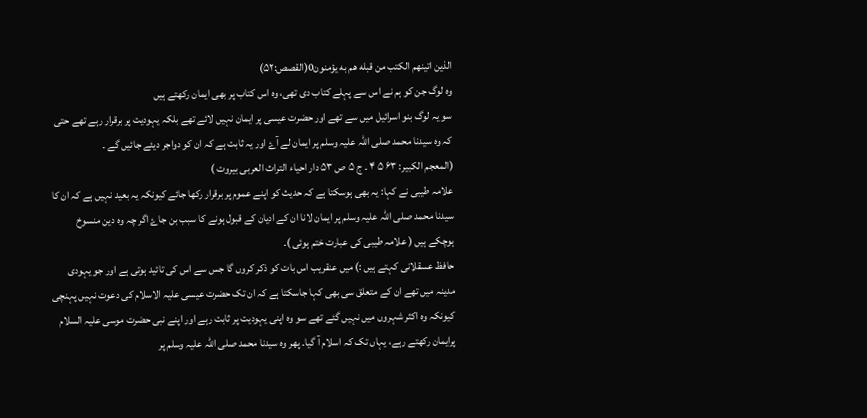الذين اتينهم الكتب من قبله هم به يؤمنون0(القصص:۵۲)
وہ لوگ جن کو ہم نے اس سے پہلے کتاب دی تھی، وہ اس کتاب پر بھی ایمان رکھتے ہیں
سو یہ لوگ بنو اسرائیل میں سے تھے اور حضرت عیسی پر ایمان نہیں لائے تھے بلکہ یہودیت پر برقرار رہے تھے حتی کہ وہ سیدنا محمد صلی اللہ علیہ وسلم پر ایمان لے آۓ اور یہ ثابت ہے کہ ان کو دواجر دیئے جائیں گے ۔
(المعجم الکبیر: ۶۳ ۵ ۴ ۔ ج ۵ ص ۵۳ دار احیاء التراث العربی بیروت )
علامہ طیبی نے کہا: یہ بھی ہوسکتا ہے کہ حدیث کو اپنے عموم پر برقرار رکھا جائے کیونکہ یہ بعید نہیں ہے کہ ان کا سیدنا محمد صلی اللہ علیہ وسلم پر ایمان لانا ان کے ادیان کے قبول ہونے کا سبب بن جاۓ اگر چہ وہ دین منسوخ ہوچکے ہیں ( علامہ طیبی کی عبارت ختم ہوئی )۔
حافظ عسقلانی کہتے ہیں :) میں عنقریب اس بات کو ذکر کروں گا جس سے اس کی تائید ہوتی ہے اور جو یہودی مدینہ میں تھے ان کے متعلق سی بھی کہا جاسکتا ہے کہ ان تک حضرت عیسی علیہ الاسلام کی دعوت نہیں پہنچی کیونکہ وہ اکثر شہروں میں نہیں گئے تھے سو وہ اپنی یہودیت پر ثابت رہے اور اپنے نبی حضرت موسی علیہ السلام پرایمان رکھتے رہے، یہاں تک کہ اسلام آ گیا۔ پھر وہ سیدنا محمد صلی اللہ علیہ وسلم پر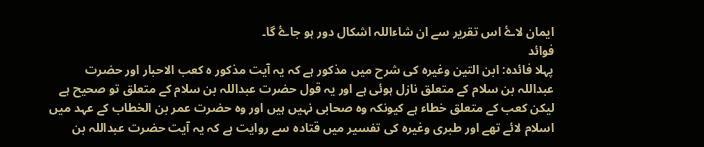ایمان لاۓ اس تقریر سے ان شاءاللہ اشکال دور ہو جاۓ گا۔
فوائد
پہلا فائدہ: ابن التین وغیرہ کی شرح میں مذکور ہے کہ یہ آیت مذکور ہ کعب الاحبار اور حضرت عبداللہ بن سلام کے متعلق نازل ہوئی ہے اور یہ قول حضرت عبداللہ بن سلام کے متعلق تو صحیح ہے لیکن کعب کے متعلق خطاء ہے کیونکہ وہ صحابی نہیں ہیں اور وہ حضرت عمر بن الخطاب کے عہد میں اسلام لائے تھے اور طبری وغیرہ کی تفسیر میں قتادہ سے روایت ہے کہ یہ آیت حضرت عبداللہ بن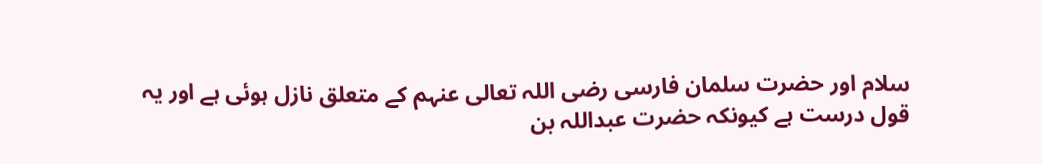سلام اور حضرت سلمان فارسی رضی اللہ تعالی عنہم کے متعلق نازل ہوئی ہے اور یہ قول درست ہے کیونکہ حضرت عبداللہ بن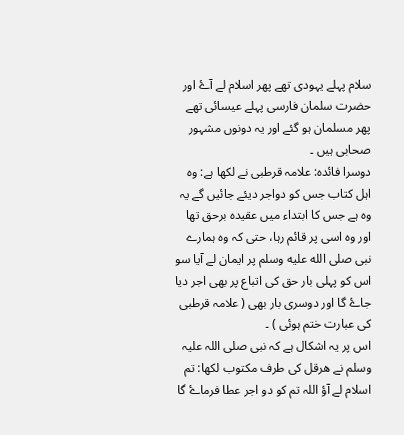سلام پہلے یہودی تھے پھر اسلام لے آۓ اور حضرت سلمان فارسی پہلے عیسائی تھے پھر مسلمان ہو گئے اور یہ دونوں مشہور صحابی ہیں ۔
دوسرا فائدہ: علامہ قرطبی نے لکھا ہے: وہ اہل کتاب جس کو دواجر دیئے جائیں گے یہ وہ ہے جس کا ابتداء میں عقیدہ برحق تھا اور وہ اسی پر قائم رہا، حتی کہ وہ ہمارے نبی صلى الله عليه وسلم پر ایمان لے آیا سو اس کو پہلی بار حق کی اتباع پر بھی اجر دیا جاۓ گا اور دوسری بار بھی ( علامہ قرطبی کی عبارت ختم ہوئی ) ۔
اس پر یہ اشکال ہے کہ نبی صلی اللہ علیہ وسلم نے ھرقل کی طرف مکتوب لکھا: تم اسلام لے آؤ اللہ تم کو دو اجر عطا فرماۓ گا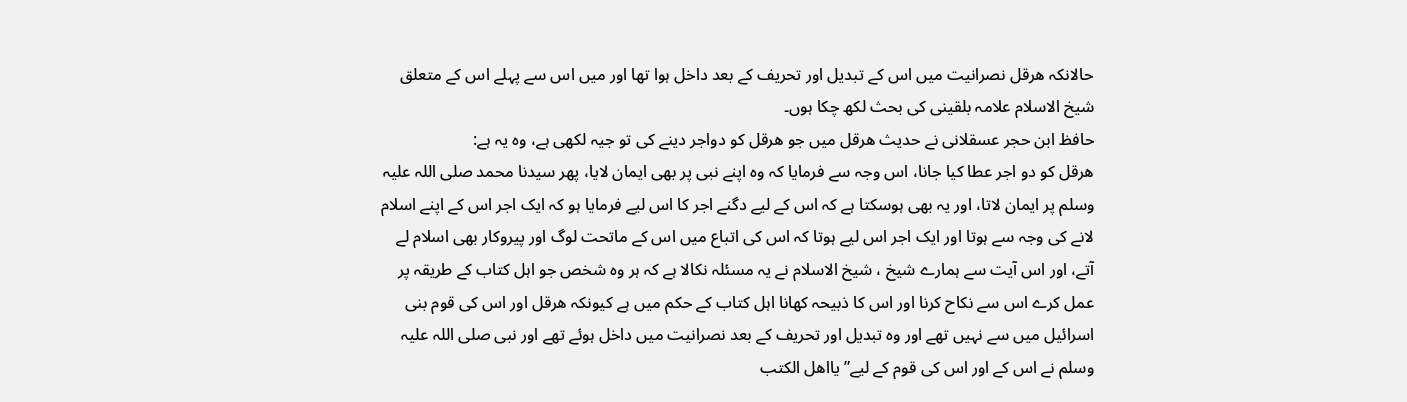حالانکہ ھرقل نصرانیت میں اس کے تبدیل اور تحریف کے بعد داخل ہوا تھا اور میں اس سے پہلے اس کے متعلق شیخ الاسلام علامہ بلقینی کی بحث لکھ چکا ہوں۔
حافظ ابن حجر عسقلانی نے حدیث ھرقل میں جو ھرقل کو دواجر دینے کی تو جیہ لکھی ہے، وہ یہ ہے:
ھرقل کو دو اجر عطا کیا جانا، اس وجہ سے فرمایا کہ وہ اپنے نبی پر بھی ایمان لایا، پھر سیدنا محمد صلی اللہ علیہ وسلم پر ایمان لاتا، اور یہ بھی ہوسکتا ہے کہ اس کے لیے دگنے اجر کا اس لیے فرمایا ہو کہ ایک اجر اس کے اپنے اسلام لانے کی وجہ سے ہوتا اور ایک اجر اس لیے ہوتا کہ اس کی اتباع میں اس کے ماتحت لوگ اور پیروکار بھی اسلام لے آتے، اور اس آیت سے ہمارے شیخ ، شیخ الاسلام نے یہ مسئلہ نکالا ہے کہ ہر وہ شخص جو اہل کتاب کے طریقہ پر عمل کرے اس سے نکاح کرنا اور اس کا ذبیحہ کھانا اہل کتاب کے حکم میں ہے کیونکہ ھرقل اور اس کی قوم بنی اسرائیل میں سے نہیں تھے اور وہ تبدیل اور تحریف کے بعد نصرانیت میں داخل ہوئے تھے اور نبی صلی اللہ علیہ وسلم نے اس کے اور اس کی قوم کے لیے” یااھل الکتب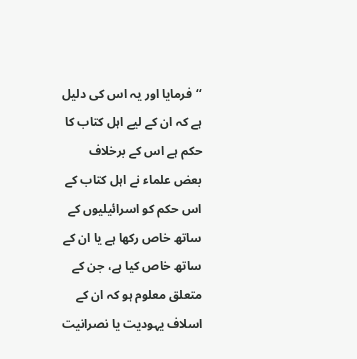‘‘فرمایا اور یہ اس کی دلیل ہے کہ ان کے لیے اہل کتاب کا حکم ہے اس کے برخلاف بعض علماء نے اہل کتاب کے اس حکم کو اسرائیلیوں کے ساتھ خاص رکھا ہے یا ان کے ساتھ خاص کیا ہے، جن کے متعلق معلوم ہو کہ ان کے اسلاف یہودیت یا نصرانیت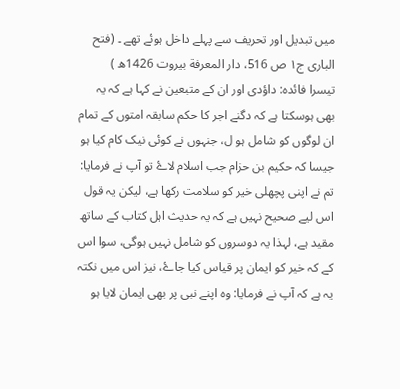میں تبدیل اور تحریف سے پہلے داخل ہوئے تھے ۔ (فتح الباری ج۱ ص 516، دار المعرفة بیروت 1426ھ )
تیسرا فائدہ: داؤدی اور ان کے متبعین نے کہا ہے کہ یہ بھی ہوسکتا ہے کہ دگنے اجر کا حکم سابقہ امتوں کے تمام ان لوگوں کو شامل ہو ل، جنہوں نے کوئی نیک کام کیا ہو جیسا کہ حکیم بن حزام جب اسلام لاۓ تو آپ نے فرمایا: تم نے اپنی پچھلی خیر کو سلامت رکھا ہے، لیکن یہ قول اس لیے صحیح نہیں ہے کہ یہ حدیث اہل کتاب کے ساتھ مقید ہے، لہذا یہ دوسروں کو شامل نہیں ہوگی، سوا اس کے کہ خیر کو ایمان پر قیاس کیا جاۓ، نیز اس میں نکتہ یہ ہے کہ آپ نے فرمایا: وہ اپنے نبی پر بھی ایمان لایا ہو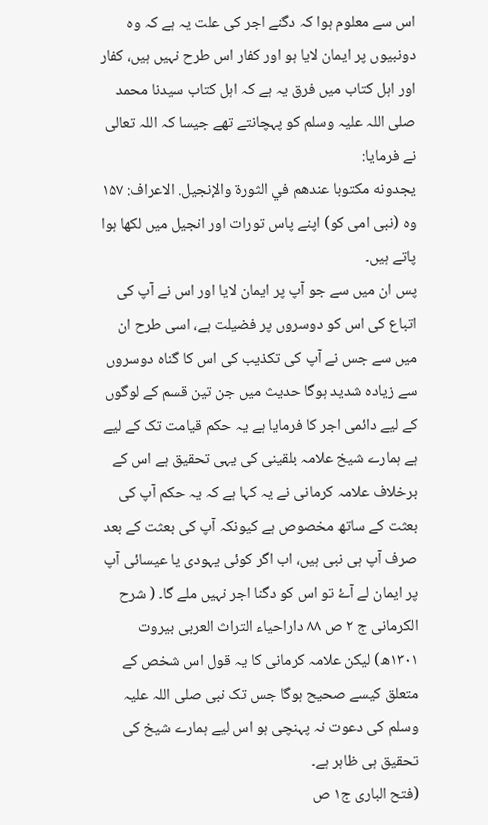اس سے معلوم ہوا کہ دگنے اجر کی علت یہ ہے کہ وہ دونبیوں پر ایمان لایا ہو اور کفار اس طرح نہیں ہیں، کفار اور اہل کتاب میں فرق یہ ہے کہ اہل کتاب سیدنا محمد صلی اللہ علیہ وسلم کو پہچانتے تھے جیسا کہ اللہ تعالی نے فرمایا:
يجدونه مكتوبا عندهم في الثورة والإنجيل. الاعراف: ۱۵۷
وہ (نبی امی کو) اپنے پاس تورات اور انجیل میں لکھا ہوا پاتے ہیں۔
پس ان میں سے جو آپ پر ایمان لایا اور اس نے آپ کی اتباع کی اس کو دوسروں پر فضیلت ہے، اسی طرح ان میں سے جس نے آپ کی تکذیب کی اس کا گناہ دوسروں سے زیادہ شدید ہوگا حدیث میں جن تین قسم کے لوگوں کے لیے دائمی اجر کا فرمایا ہے یہ حکم قیامت تک کے لیے ہے ہمارے شیخ علامہ بلقینی کی یہی تحقیق ہے اس کے برخلاف علامہ کرمانی نے یہ کہا ہے کہ یہ حکم آپ کی بعثت کے ساتھ مخصوص ہے کیونکہ آپ کی بعثت کے بعد صرف آپ ہی نبی ہیں، اب اگر کوئی یہودی یا عیسائی آپ پر ایمان لے آۓ تو اس کو دگنا اجر نہیں ملے گا۔ ( شرح الکرمانی ج ۲ ص ۸۸ داراحیاء التراث العربی بیروت ۱۳۰۱ھ) لیکن علامہ کرمانی کا یہ قول اس شخص کے متعلق کیسے صحیح ہوگا جس تک نبی صلی اللہ علیہ وسلم کی دعوت نہ پہنچی ہو اس لیے ہمارے شیخ کی تحقیق ہی ظاہر ہے۔
(فتح الباری ج۱ ص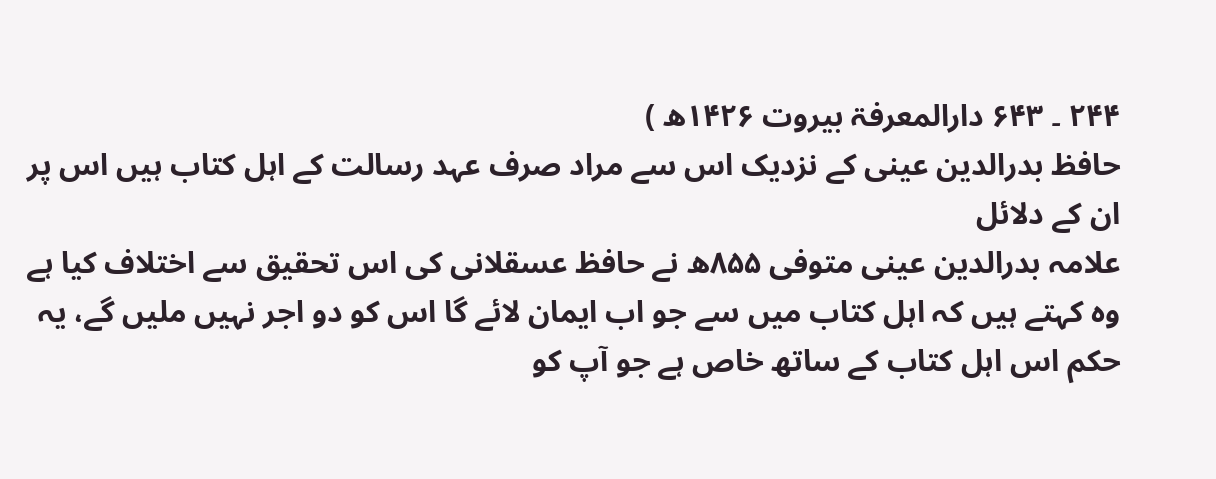۲۴۴ ۔ ۶۴۳ دارالمعرفۃ بیروت ۱۴۲۶ھ )
حافظ بدرالدین عینی کے نزدیک اس سے مراد صرف عہد رسالت کے اہل کتاب ہیں اس پر ان کے دلائل
علامہ بدرالدین عینی متوفی ۸۵۵ھ نے حافظ عسقلانی کی اس تحقیق سے اختلاف کیا ہے وہ کہتے ہیں کہ اہل کتاب میں سے جو اب ایمان لائے گا اس کو دو اجر نہیں ملیں گے، یہ حکم اس اہل کتاب کے ساتھ خاص ہے جو آپ کو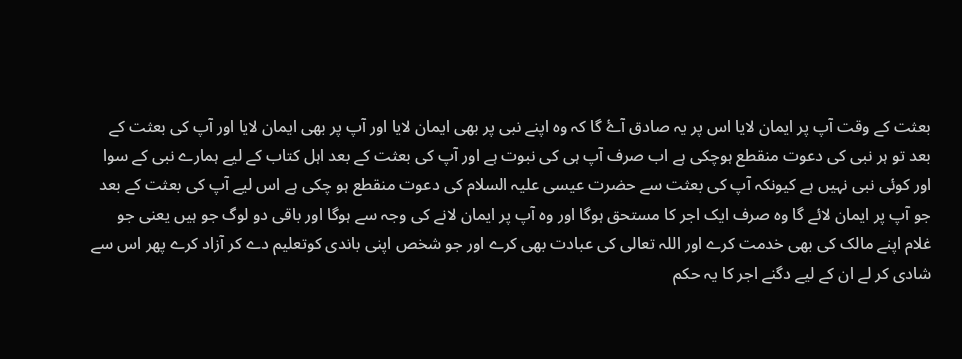بعثت کے وقت آپ پر ایمان لایا اس پر یہ صادق آۓ گا کہ وہ اپنے نبی پر بھی ایمان لایا اور آپ پر بھی ایمان لایا اور آپ کی بعثت کے بعد تو ہر نبی کی دعوت منقطع ہوچکی ہے اب صرف آپ ہی کی نبوت ہے اور آپ کی بعثت کے بعد اہل کتاب کے لیے ہمارے نبی کے سوا اور کوئی نبی نہیں ہے کیونکہ آپ کی بعثت سے حضرت عیسی علیہ السلام کی دعوت منقطع ہو چکی ہے اس لیے آپ کی بعثت کے بعد جو آپ پر ایمان لائے گا وہ صرف ایک اجر کا مستحق ہوگا اور وہ آپ پر ایمان لانے کی وجہ سے ہوگا اور باقی دو لوگ جو ہیں یعنی جو غلام اپنے مالک کی بھی خدمت کرے اور اللہ تعالی کی عبادت بھی کرے اور جو شخص اپنی باندی کوتعلیم دے کر آزاد کرے پھر اس سے شادی کر لے ان کے لیے دگنے اجر کا یہ حکم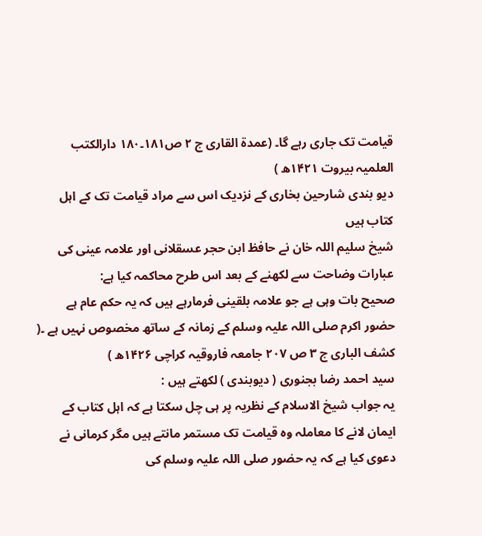قیامت تک جاری رہے گا۔ (عمدۃ القاری ج ۲ ص۱۸۱۔۱۸۰ دارالکتب العلمیہ بیروت ۱۴۲۱ھ )
دیو بندی شارحین بخاری کے نزدیک اس سے مراد قیامت تک کے اہل کتاب ہیں
شیخ سلیم اللہ خان نے حافظ ابن حجر عسقلانی اور علامہ عینی کی عبارات وضاحت سے لکھنے کے بعد اس طرح محاکمہ کیا ہے:
صحیح بات وہی ہے جو علامہ بلقینی فرمارہے ہیں کہ یہ حکم عام ہے حضور اکرم صلی اللہ علیہ وسلم کے زمانہ کے ساتھ مخصوص نہیں ہے ۔( کشف الباری ج ۳ ص ۲۰۷ جامعہ فاروقیہ کراچی ۱۴۲۶ھ )
سید احمد رضا بجنوری ( دیوبندی ) لکھتے ہیں :
یہ جواب شیخ الاسلام کے نظریہ پر ہی چل سکتا ہے کہ اہل کتاب کے ایمان لانے کا معاملہ وہ قیامت تک مستمر مانتے ہیں مگر کرمانی نے دعوی کیا ہے کہ یہ حضور صلی اللہ علیہ وسلم کی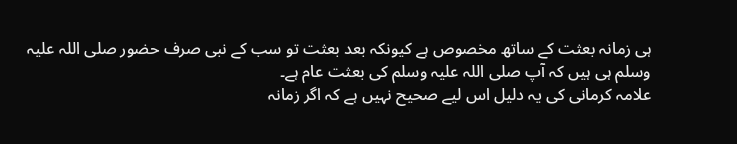ہی زمانہ بعثت کے ساتھ مخصوص ہے کیونکہ بعد بعثت تو سب کے نبی صرف حضور صلی اللہ علیہ وسلم ہی ہیں کہ آپ صلی اللہ علیہ وسلم کی بعثت عام ہے۔
علامہ کرمانی کی یہ دلیل اس لیے صحیح نہیں ہے کہ اگر زمانہ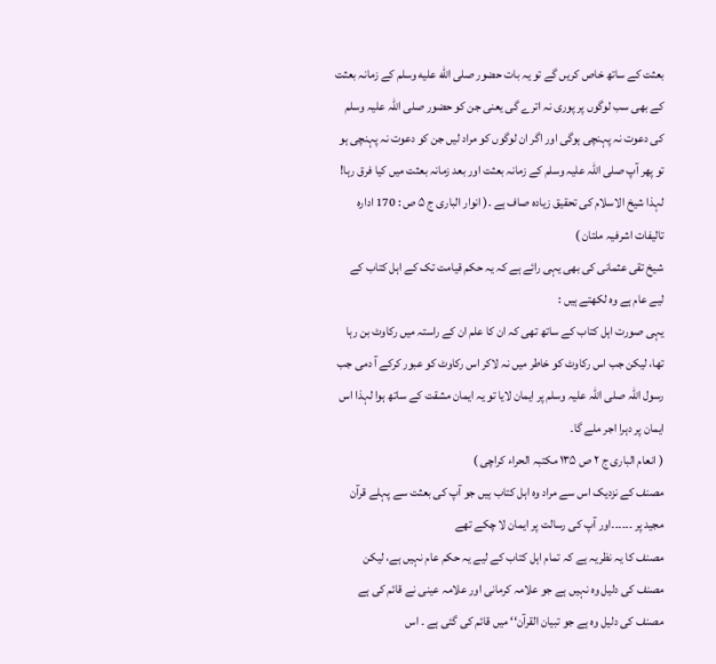بعثت کے ساتھ خاص کریں گے تو یہ بات حضور صلى الله عليه وسلم کے زمانہ بعثت کے بھی سب لوگوں پر پوری نہ اترے گی یعنی جن کو حضور صلی اللہ علیہ وسلم کی دعوت نہ پہنچی ہوگی اور اگر ان لوگوں کو مراد لیں جن کو دعوت نہ پہنچی ہو تو پھر آپ صلی اللہ علیہ وسلم کے زمانہ بعثت اور بعد زمانہ بعثت میں کیا فرق رہا! لہذا شیخ الاسلام کی تحقیق زیادہ صاف ہے ۔( انوار الباری ج ۵ ص : 170 ادارہ تالیفات اشرفیہ ملتان )
شیخ تقی عثمانی کی بھی یہی رائے ہے کہ یہ حکم قیامت تک کے اہل کتاب کے لیے عام ہے وہ لکھتے ہیں :
یہی صورت اہل کتاب کے ساتھ تھی کہ ان کا علم ان کے راستہ میں رکاوٹ بن رہا تھا، لیکن جب اس رکاوٹ کو خاطر میں نہ لاکر اس رکاوٹ کو عبور کرکے آ دمی جب رسول اللہ صلی اللہ علیہ وسلم پر ایمان لایا تو یہ ایمان مشقت کے ساتھ ہوا لہذا اس ایمان پر دہرا اجر ملے گا۔
( انعام الباری ج ۲ ص ۱۳۵ مکتبہ الحراء کراچی )
مصنف کے نزدیک اس سے مراد وہ اہل کتاب ہیں جو آپ کی بعثت سے پہلے قرآن مجید پر ۔۔۔۔۔۔اور آپ کی رسالت پر ایمان لا چکے تھے
مصنف کا یہ نظریہ ہے کہ تمام اہل کتاب کے لیے یہ حکم عام نہیں ہے، لیکن مصنف کی دلیل وہ نہیں ہے جو علامہ کرمانی اور علامہ عینی نے قائم کی ہے مصنف کی دلیل وہ ہے جو تبیان القرآن‘‘ میں قائم کی گئی ہے ۔ اس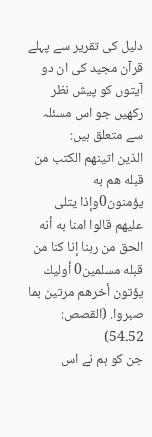دلیل کی تقریر سے پہلے قرآن مجید کی ان دو آیتوں کو پیش نظر رکھیں جو اس مسئلہ سے متعلق ہیں:
الذين اتينهم الكتب من قبله هم به يؤمنون0وإذا يتلى عليهم قالوا امنا به أنه الحق من ربنا إنا کنا من قبله مسلمين0 أوليك يؤتون أخرهم مرتین بما صبروا. (القصص: 52۔54)
جن کو ہم نے اس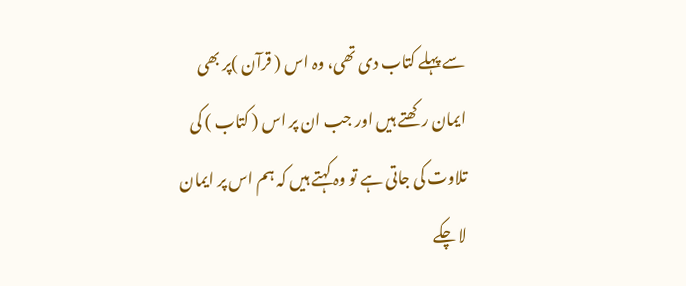سے پہلے کتاب دی تھی، وہ اس ( قرآن )پر بھی ایمان رکھتے ہیں اور جب ان پر اس ( کتاب ) کی تلاوت کی جاتی ہے تو وہ کہتے ہیں کہ ہم اس پر ایمان لا چکے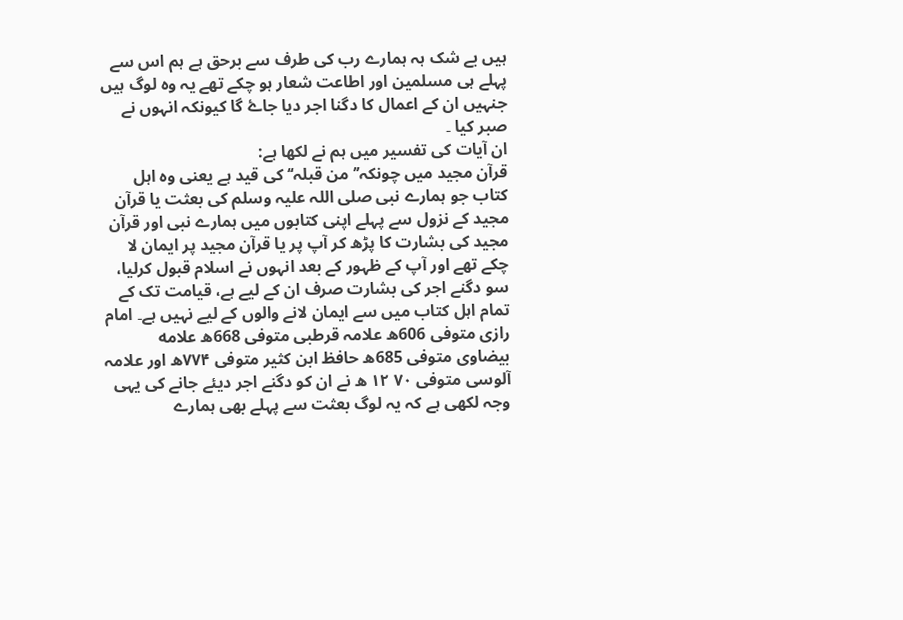ہیں بے شک ہہ ہمارے رب کی طرف سے برحق ہے ہم اس سے پہلے ہی مسلمین اور اطاعت شعار ہو چکے تھے یہ وہ لوگ ہیں جنہیں ان کے اعمال کا دگنا اجر دیا جاۓ گا کیونکہ انہوں نے صبر کیا ۔
ان آیات کی تفسیر میں ہم نے لکھا ہے:
قرآن مجید میں چونکہ’’ من قبلہ‘‘ کی قید ہے یعنی وہ اہل کتاب جو ہمارے نبی صلی اللہ علیہ وسلم کی بعثت یا قرآن مجید کے نزول سے پہلے اپنی کتابوں میں ہمارے نبی اور قرآن مجید کی بشارت کا پڑھ کر آپ پر یا قرآن مجید پر ایمان لا چکے تھے اور آپ کے ظہور کے بعد انہوں نے اسلام قبول کرلیا، سو دگنے اجر کی بشارت صرف ان کے لیے ہے، قیامت تک کے تمام اہل کتاب میں سے ایمان لانے والوں کے لیے نہیں ہے۔ امام رازی متوفی 606ھ علامہ قرطبی متوفی 668ھ علامه بیضاوی متوفی 685ھ حافظ ابن کثیر متوفی ۷۷۴ھ اور علامہ آلوسی متوفی ۷۰ ۱۲ ھ نے ان کو دگنے اجر دیئے جانے کی یہی وجہ لکھی ہے کہ یہ لوگ بعثت سے پہلے بھی ہمارے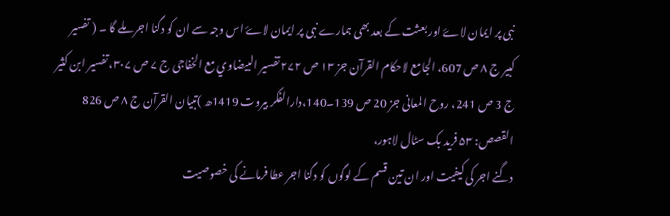نبی پر ایمان لاۓ اور بعثت کے بعد بھی ہمارے نبی پر ایمان لاۓ اس وجہ سے ان کو دگنا اجر ملے گا ۔ ( تفسیر کبیر ج ۸ ص 607، الجامع لاحکام القرآن جز ۱۳ ص ۲۷۲ تفسیر البيضاوي مع الخفاجی ج ۷ ص ۳۰۷، تفسیر ابن کثیر ج 3 ص 241، روح المعانی جز 20 ص 139۔140،دارالفکر بیروت 1419ھ )تبیان القرآن ج ۸ ص 826 القصص: ۵۳ فرید بک سٹال لاہور،
دگنے اجر کی کیفیت اور ان تین قسم کے لوگوں کو دگنا اجر عطا فرمانے کی خصوصیت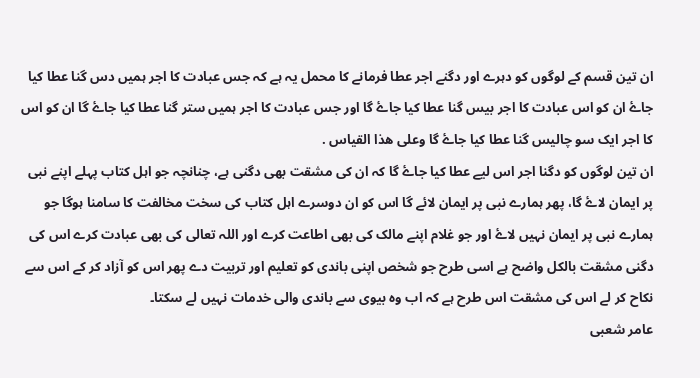ان تین قسم کے لوگوں کو دہرے اور دگنے اجر عطا فرمانے کا محمل یہ ہے کہ جس عبادت کا اجر ہمیں دس گنا عطا کیا جاۓ ان کو اس عبادت کا اجر بیس گنا عطا کیا جاۓ گا اور جس عبادت کا اجر ہمیں ستر گنا عطا کیا جاۓ گا ان کو اس کا اجر ایک سو چالیس گنا عطا کیا جاۓ گا وعلى هذا القياس .
ان تین لوگوں کو دگنا اجر اس لیے عطا کیا جاۓ گا کہ ان کی مشقت بھی دگنی ہے، چنانچہ جو اہل کتاب پہلے اپنے نبی پر ایمان لاۓ گا، پھر ہمارے نبی پر ایمان لائے گا اس کو ان دوسرے اہل کتاب کی سخت مخالفت کا سامنا ہوگا جو ہمارے نبی پر ایمان نہیں لاۓ اور جو غلام اپنے مالک کی بھی اطاعت کرے اور اللہ تعالی کی بھی عبادت کرے اس کی دگنی مشقت بالکل واضح ہے اسی طرح جو شخص اپنی باندی کو تعلیم اور تربیت دے پھر اس کو آزاد کر کے اس سے نکاح کر لے اس کی مشقت اس طرح ہے کہ اب وہ بیوی سے باندی والی خدمات نہیں لے سکتا۔
عامر شعبی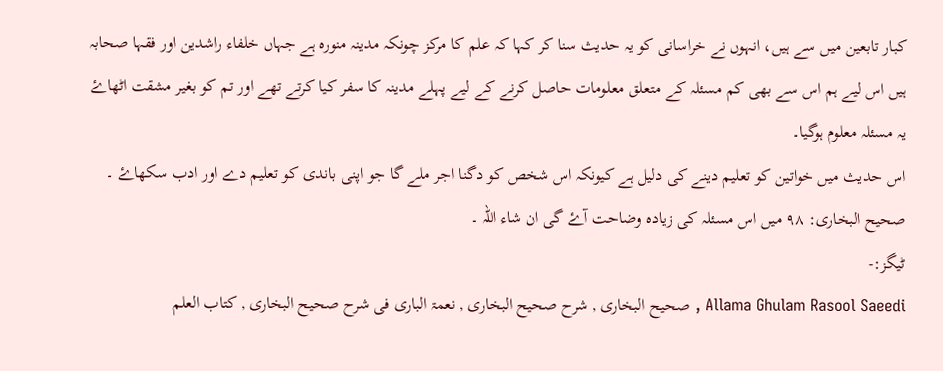کبار تابعین میں سے ہیں، انہوں نے خراسانی کو یہ حدیث سنا کر کہا کہ علم کا مرکز چونکہ مدینہ منورہ ہے جہاں خلفاء راشدین اور فقہا صحابہ ہیں اس لیے ہم اس سے بھی کم مسئلہ کے متعلق معلومات حاصل کرنے کے لیے پہلے مدینہ کا سفر کیا کرتے تھے اور تم کو بغیر مشقت اٹھاۓ یہ مسئلہ معلوم ہوگیا۔
اس حدیث میں خواتین کو تعلیم دینے کی دلیل ہے کیونکہ اس شخص کو دگنا اجر ملے گا جو اپنی باندی کو تعلیم دے اور ادب سکھاۓ ۔
صحیح البخاری: ۹۸ میں اس مسئلہ کی زیادہ وضاحت آۓ گی ان شاء اللہ ۔
ٹیگز:-
Allama Ghulam Rasool Saeedi , صحیح البخاری , شرح صحیح البخاری , نعمۃ الباری فی شرح صحیح البخاری , کتاب العلم